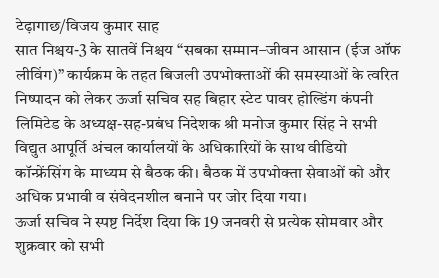टेढ़ागाछ/विजय कुमार साह
सात निश्चय-3 के सातवें निश्चय “सबका सम्मान–जीवन आसान (ईज ऑफ लीविंग)” कार्यक्रम के तहत बिजली उपभोक्ताओं की समस्याओं के त्वरित निष्पादन को लेकर ऊर्जा सचिव सह बिहार स्टेट पावर होल्डिंग कंपनी लिमिटेड के अध्यक्ष-सह-प्रबंध निदेशक श्री मनोज कुमार सिंह ने सभी विद्युत आपूर्ति अंचल कार्यालयों के अधिकारियों के साथ वीडियो कॉन्फ्रेंसिंग के माध्यम से बैठक की। बैठक में उपभोक्ता सेवाओं को और अधिक प्रभावी व संवेदनशील बनाने पर जोर दिया गया।
ऊर्जा सचिव ने स्पष्ट निर्देश दिया कि 19 जनवरी से प्रत्येक सोमवार और शुक्रवार को सभी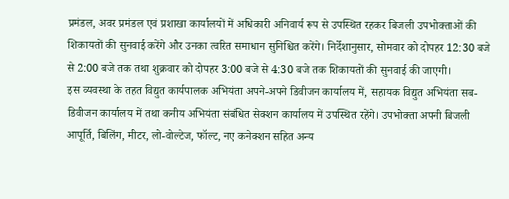प्रमंडल, अवर प्रमंडल एवं प्रशाखा कार्यालयों में अधिकारी अनिवार्य रूप से उपस्थित रहकर बिजली उपभोक्ताओं की शिकायतों की सुनवाई करेंगे और उनका त्वरित समाधान सुनिश्चित करेंगे। निर्देशानुसार, सोमवार को दोपहर 12:30 बजे से 2:00 बजे तक तथा शुक्रवार को दोपहर 3:00 बजे से 4:30 बजे तक शिकायतों की सुनवाई की जाएगी।
इस व्यवस्था के तहत विद्युत कार्यपालक अभियंता अपने-अपने डिवीजन कार्यालय में, सहायक विद्युत अभियंता सब-डिवीजन कार्यालय में तथा कनीय अभियंता संबंधित सेक्शन कार्यालय में उपस्थित रहेंगे। उपभोक्ता अपनी बिजली आपूर्ति, बिलिंग, मीटर, लो-वोल्टेज, फॉल्ट, नए कनेक्शन सहित अन्य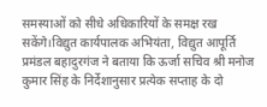समस्याओं को सीधे अधिकारियों के समक्ष रख सकेंगे।विद्युत कार्यपालक अभियंता, विद्युत आपूर्ति प्रमंडल बहादुरगंज ने बताया कि ऊर्जा सचिव श्री मनोज कुमार सिंह के निर्देशानुसार प्रत्येक सप्ताह के दो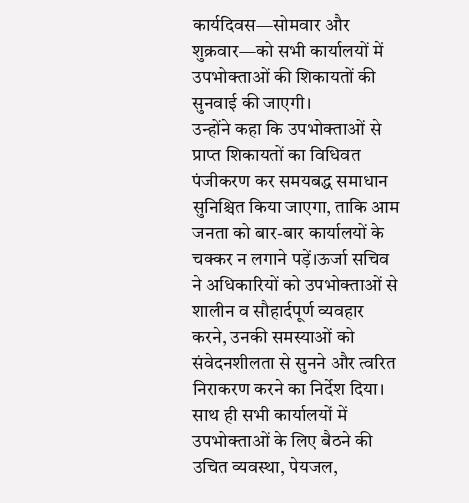कार्यदिवस—सोमवार और शुक्रवार—को सभी कार्यालयों में उपभोक्ताओं की शिकायतों की सुनवाई की जाएगी।
उन्होंने कहा कि उपभोक्ताओं से प्राप्त शिकायतों का विधिवत पंजीकरण कर समयबद्ध समाधान सुनिश्चित किया जाएगा, ताकि आम जनता को बार-बार कार्यालयों के चक्कर न लगाने पड़ें।ऊर्जा सचिव ने अधिकारियों को उपभोक्ताओं से शालीन व सौहार्दपूर्ण व्यवहार करने, उनकी समस्याओं को संवेदनशीलता से सुनने और त्वरित निराकरण करने का निर्देश दिया।
साथ ही सभी कार्यालयों में उपभोक्ताओं के लिए बैठने की उचित व्यवस्था, पेयजल,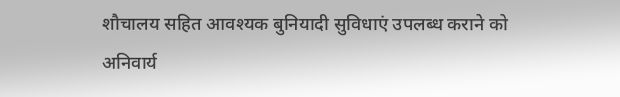शौचालय सहित आवश्यक बुनियादी सुविधाएं उपलब्ध कराने को अनिवार्य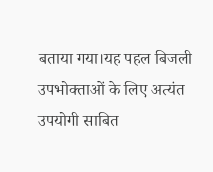बताया गया।यह पहल बिजली उपभोक्ताओं के लिए अत्यंत उपयोगी साबित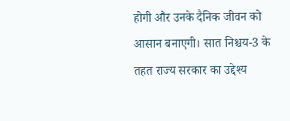होगी और उनके दैनिक जीवन को आसान बनाएगी। सात निश्चय-3 के तहत राज्य सरकार का उद्देश्य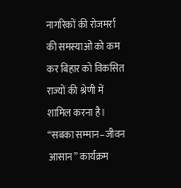नागरिकों की रोजमर्रा की समस्याओं को कम कर बिहार को विकसित राज्यों की श्रेणी में शामिल करना है। “सबका सम्मान–जीवन आसान” कार्यक्रम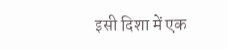इसी दिशा में एक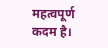महत्वपूर्ण कदम है।